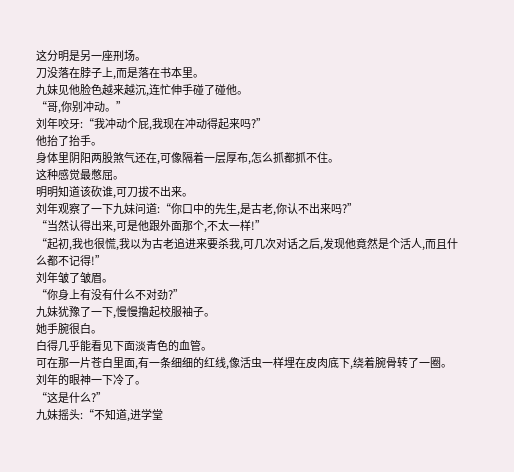这分明是另一座刑场。
刀没落在脖子上,而是落在书本里。
九妹见他脸色越来越沉,连忙伸手碰了碰他。
“哥,你别冲动。”
刘年咬牙:“我冲动个屁,我现在冲动得起来吗?”
他抬了抬手。
身体里阴阳两股煞气还在,可像隔着一层厚布,怎么抓都抓不住。
这种感觉最憋屈。
明明知道该砍谁,可刀拔不出来。
刘年观察了一下九妹问道:“你口中的先生,是古老,你认不出来吗?”
“当然认得出来,可是他跟外面那个,不太一样!”
“起初,我也很慌,我以为古老追进来要杀我,可几次对话之后,发现他竟然是个活人,而且什么都不记得!”
刘年皱了皱眉。
“你身上有没有什么不对劲?”
九妹犹豫了一下,慢慢撸起校服袖子。
她手腕很白。
白得几乎能看见下面淡青色的血管。
可在那一片苍白里面,有一条细细的红线,像活虫一样埋在皮肉底下,绕着腕骨转了一圈。
刘年的眼神一下冷了。
“这是什么?”
九妹摇头:“不知道,进学堂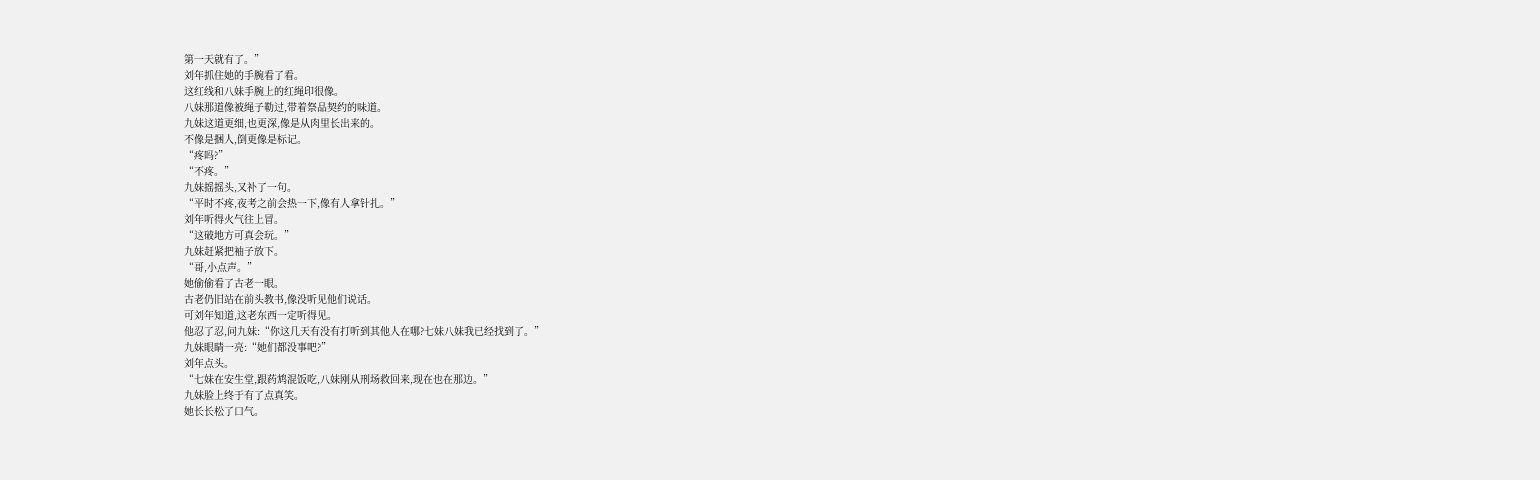第一天就有了。”
刘年抓住她的手腕看了看。
这红线和八妹手腕上的红绳印很像。
八妹那道像被绳子勒过,带着祭品契约的味道。
九妹这道更细,也更深,像是从肉里长出来的。
不像是捆人,倒更像是标记。
“疼吗?”
“不疼。”
九妹摇摇头,又补了一句。
“平时不疼,夜考之前会热一下,像有人拿针扎。”
刘年听得火气往上冒。
“这破地方可真会玩。”
九妹赶紧把袖子放下。
“哥,小点声。”
她偷偷看了古老一眼。
古老仍旧站在前头教书,像没听见他们说话。
可刘年知道,这老东西一定听得见。
他忍了忍,问九妹:“你这几天有没有打听到其他人在哪?七妹八妹我已经找到了。”
九妹眼睛一亮:“她们都没事吧?”
刘年点头。
“七妹在安生堂,跟药鸩混饭吃,八妹刚从刑场救回来,现在也在那边。”
九妹脸上终于有了点真笑。
她长长松了口气。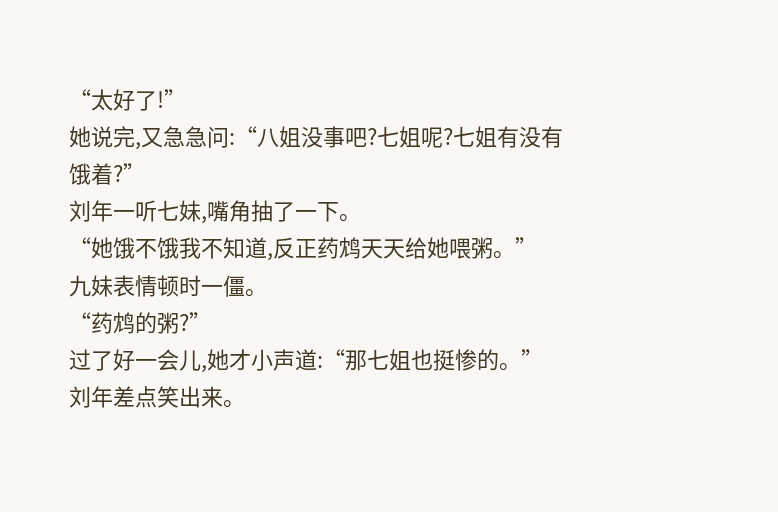“太好了!”
她说完,又急急问:“八姐没事吧?七姐呢?七姐有没有饿着?”
刘年一听七妹,嘴角抽了一下。
“她饿不饿我不知道,反正药鸩天天给她喂粥。”
九妹表情顿时一僵。
“药鸩的粥?”
过了好一会儿,她才小声道:“那七姐也挺惨的。”
刘年差点笑出来。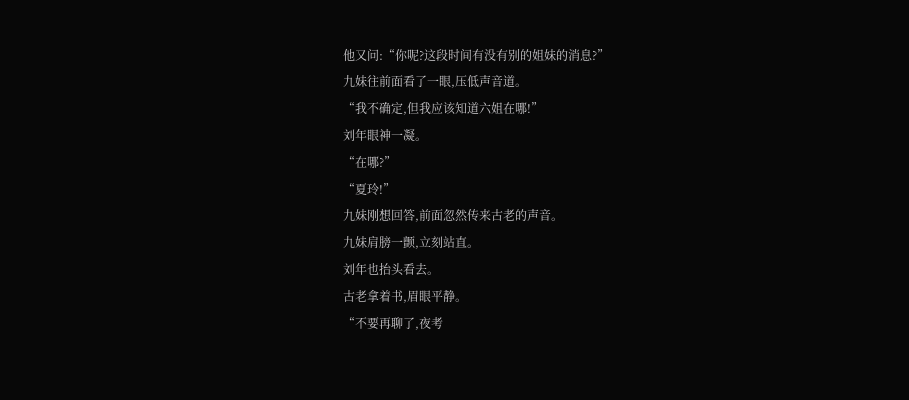他又问:“你呢?这段时间有没有别的姐妹的消息?”
九妹往前面看了一眼,压低声音道。
“我不确定,但我应该知道六姐在哪!”
刘年眼神一凝。
“在哪?”
“夏玲!”
九妹刚想回答,前面忽然传来古老的声音。
九妹肩膀一颤,立刻站直。
刘年也抬头看去。
古老拿着书,眉眼平静。
“不要再聊了,夜考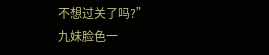不想过关了吗?”
九妹脸色一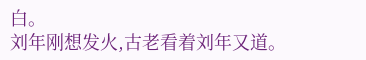白。
刘年刚想发火,古老看着刘年又道。